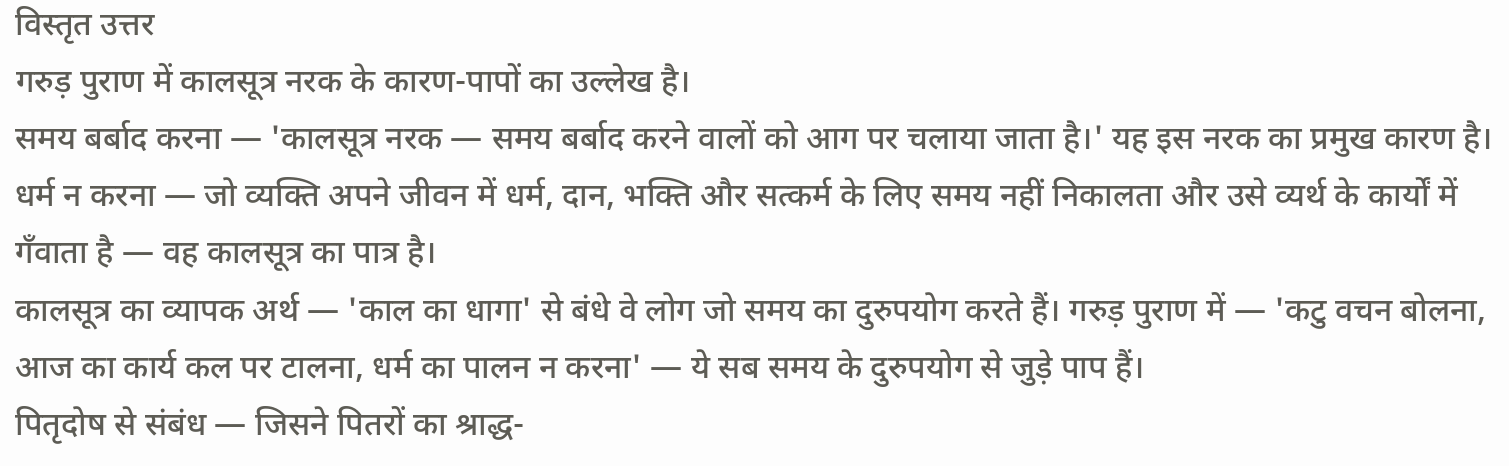विस्तृत उत्तर
गरुड़ पुराण में कालसूत्र नरक के कारण-पापों का उल्लेख है।
समय बर्बाद करना — 'कालसूत्र नरक — समय बर्बाद करने वालों को आग पर चलाया जाता है।' यह इस नरक का प्रमुख कारण है।
धर्म न करना — जो व्यक्ति अपने जीवन में धर्म, दान, भक्ति और सत्कर्म के लिए समय नहीं निकालता और उसे व्यर्थ के कार्यों में गँवाता है — वह कालसूत्र का पात्र है।
कालसूत्र का व्यापक अर्थ — 'काल का धागा' से बंधे वे लोग जो समय का दुरुपयोग करते हैं। गरुड़ पुराण में — 'कटु वचन बोलना, आज का कार्य कल पर टालना, धर्म का पालन न करना' — ये सब समय के दुरुपयोग से जुड़े पाप हैं।
पितृदोष से संबंध — जिसने पितरों का श्राद्ध-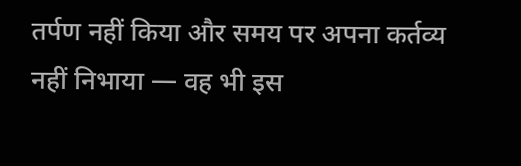तर्पण नहीं किया और समय पर अपना कर्तव्य नहीं निभाया — वह भी इस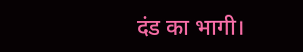दंड का भागी।